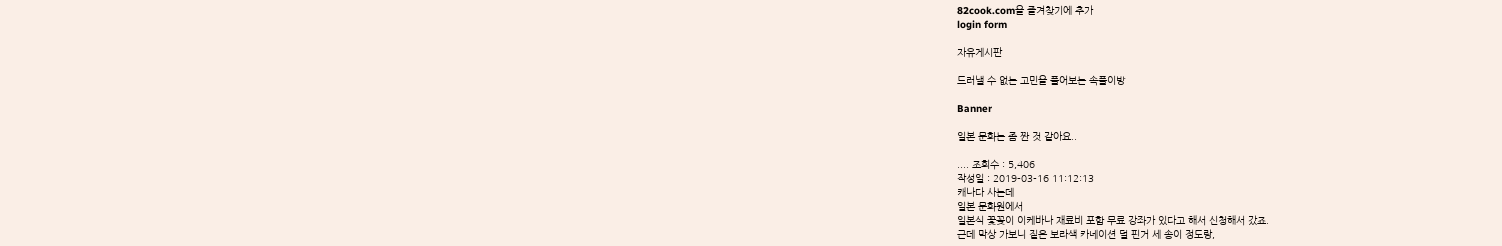82cook.com을 즐겨찾기에 추가
login form

자유게시판

드러낼 수 없는 고민을 풀어보는 속풀이방

Banner

일본 문화는 좀 짠 것 같아요..

.... 조회수 : 5,406
작성일 : 2019-03-16 11:12:13
캐나다 사는데
일본 문화원에서
일본식 꽃꽂이 이케바나 재료비 포함 무료 강좌가 있다고 해서 신청해서 갔죠.
근데 막상 가보니 짙은 보라색 카네이션 덜 핀거 세 송이 정도랑,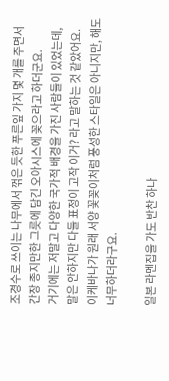조경수로 쓰이는 나무에서 꺾은 듯한 푸른잎 가지 몇 개를 주면서
간장 종지만한 그릇에 담긴 오아시스에 꽂으라고 하더군요.
거기에는 저말고 다양한 국가적 배경을 가진 사람들이 있었는데,
말은 안하지만 다들 표정이 고작 이거? 라고 말하는 것 같았어요.
이케바나가 원래 서양 꽃꽂이처럼 풍성한 스타일은 아니지만, 해도 너무하더라구요.

일본 라멘집을 가도 반찬 하나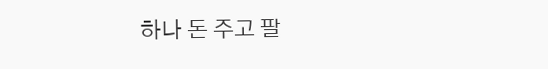하나 돈 주고 팔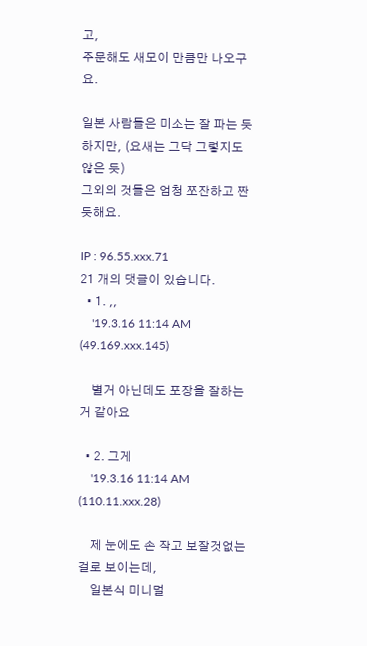고,
주문해도 새모이 만큼만 나오구요.

일본 사람들은 미소는 잘 파는 듯 하지만, (요새는 그닥 그렇지도 않은 듯)
그외의 것들은 엄청 쪼잔하고 짠 듯해요.

IP : 96.55.xxx.71
21 개의 댓글이 있습니다.
  • 1. ,,
    '19.3.16 11:14 AM (49.169.xxx.145)

    별거 아닌데도 포장을 잘하는거 같아요

  • 2. 그게
    '19.3.16 11:14 AM (110.11.xxx.28)

    제 눈에도 손 작고 보잘것없는걸로 보이는데,
    일본식 미니멀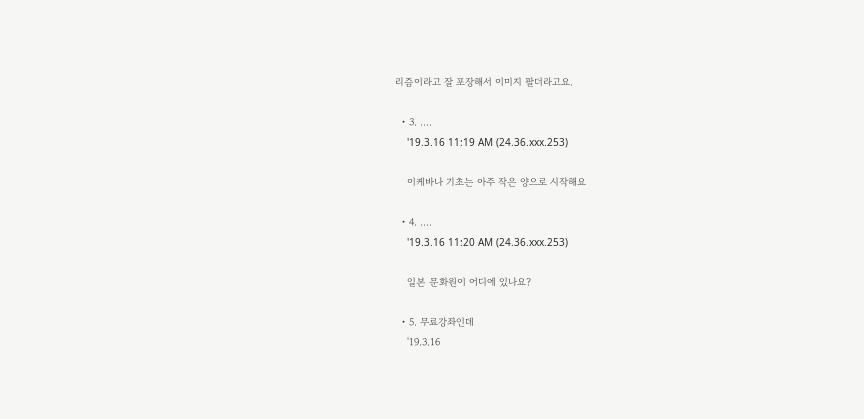리즘이라고 잘 포장해서 이미지 팔더라고요.

  • 3. ....
    '19.3.16 11:19 AM (24.36.xxx.253)

    이케바나 기초는 아주 작은 양으로 시작해요

  • 4. ....
    '19.3.16 11:20 AM (24.36.xxx.253)

    일본 문화원이 어디에 있나요?

  • 5. 무료강좌인데
    '19.3.16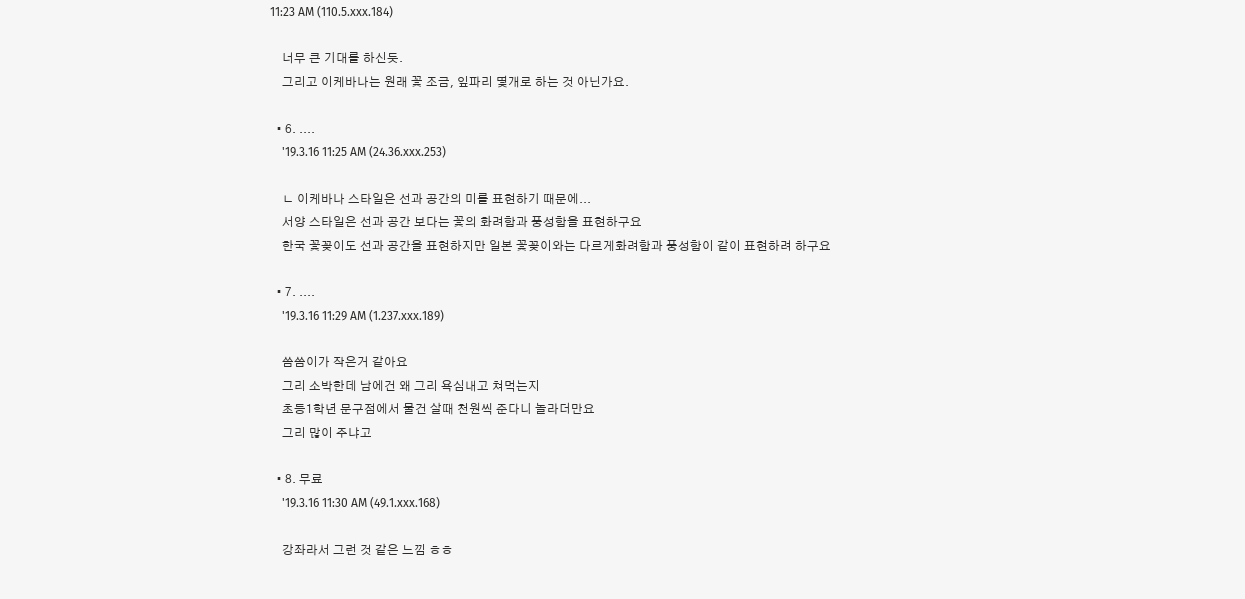11:23 AM (110.5.xxx.184)

    너무 큰 기대를 하신듯.
    그리고 이케바나는 원래 꽃 조금, 잎파리 몇개로 하는 것 아닌가요.

  • 6. ....
    '19.3.16 11:25 AM (24.36.xxx.253)

    ㄴ 이케바나 스타일은 선과 공간의 미를 표현하기 때문에...
    서양 스타일은 선과 공간 보다는 꽃의 화려함과 풍성함을 표현하구요
    한국 꽃꽂이도 선과 공간을 표현하지만 일본 꽃꽂이와는 다르게화려함과 풍성함이 같이 표현하려 하구요

  • 7. ....
    '19.3.16 11:29 AM (1.237.xxx.189)

    씀씀이가 작은거 같아요
    그리 소박한데 남에건 왜 그리 욕심내고 쳐먹는지
    초등1학년 문구점에서 물건 살때 천원씩 준다니 놀라더만요
    그리 많이 주냐고

  • 8. 무료
    '19.3.16 11:30 AM (49.1.xxx.168)

    강좌라서 그런 것 같은 느낌 ㅎㅎ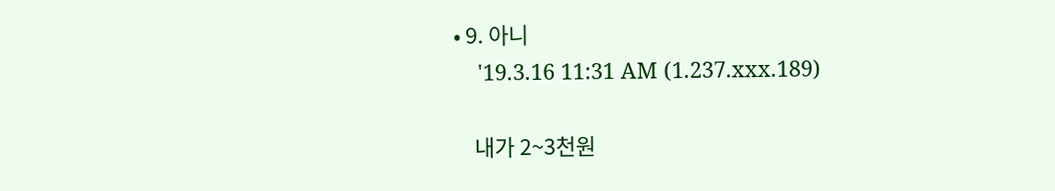• 9. 아니
    '19.3.16 11:31 AM (1.237.xxx.189)

    내가 2~3천원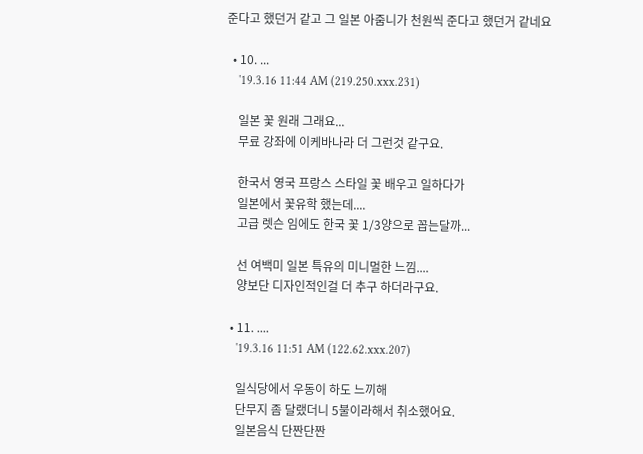준다고 했던거 같고 그 일본 아줌니가 천원씩 준다고 했던거 같네요

  • 10. ...
    '19.3.16 11:44 AM (219.250.xxx.231)

    일본 꽃 원래 그래요...
    무료 강좌에 이케바나라 더 그런것 같구요.

    한국서 영국 프랑스 스타일 꽃 배우고 일하다가
    일본에서 꽃유학 했는데....
    고급 렛슨 임에도 한국 꽃 1/3양으로 꼽는달까...

    선 여백미 일본 특유의 미니멀한 느낌....
    양보단 디자인적인걸 더 추구 하더라구요.

  • 11. ....
    '19.3.16 11:51 AM (122.62.xxx.207)

    일식당에서 우동이 하도 느끼해
    단무지 좀 달랬더니 5불이라해서 취소했어요.
    일본음식 단짠단짠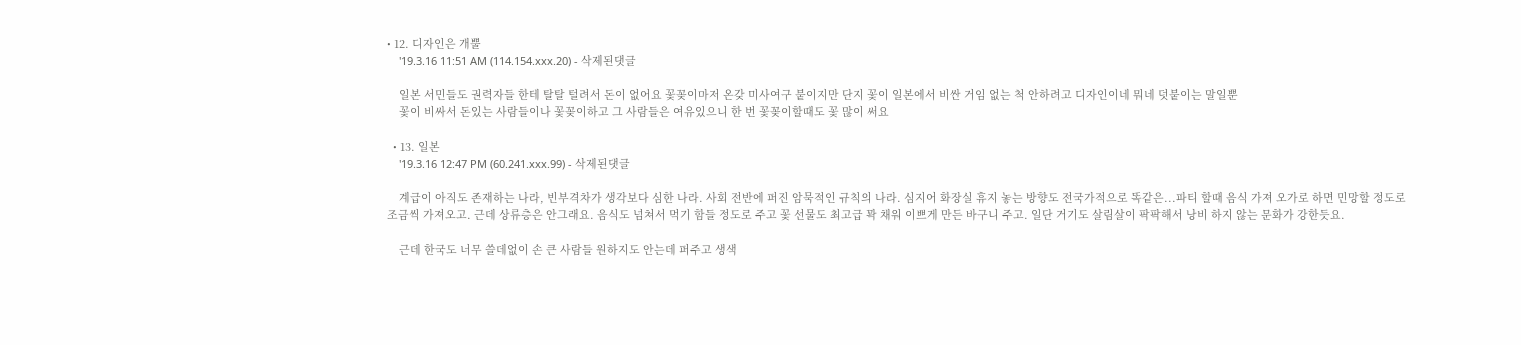• 12. 디자인은 개뿔
    '19.3.16 11:51 AM (114.154.xxx.20) - 삭제된댓글

    일본 서민들도 권력자들 한테 탈탈 털려서 돈이 없어요 꽃꽂이마저 온갖 미사여구 붙이지만 단지 꽃이 일본에서 비싼 거임 없는 척 안하려고 디자인이네 뭐네 덧붙이는 말일뿐
    꽃이 비싸서 돈있는 사람들이나 꽃꽂이하고 그 사람들은 여유있으니 한 번 꽃꽂이할때도 꽃 많이 써요

  • 13. 일본
    '19.3.16 12:47 PM (60.241.xxx.99) - 삭제된댓글

    계급이 아직도 존재하는 나라, 빈부격차가 생각보다 심한 나라. 사회 전반에 퍼진 암묵적인 규칙의 나라. 심지어 화장실 휴지 놓는 방향도 전국가적으로 똑같은...파티 할때 음식 가져 오가로 하면 민망할 정도로 조금씩 가져오고. 근데 상류층은 안그래요. 음식도 넘쳐서 먹기 함들 정도로 주고 꽃 선물도 최고급 꽉 채워 이쁘게 만든 바구니 주고. 일단 거기도 살림살이 팍팍해서 낭비 하지 않는 문화가 강한듯요.

    근데 한국도 너무 쓸데없이 손 큰 사람들 원하지도 안는데 퍼주고 생색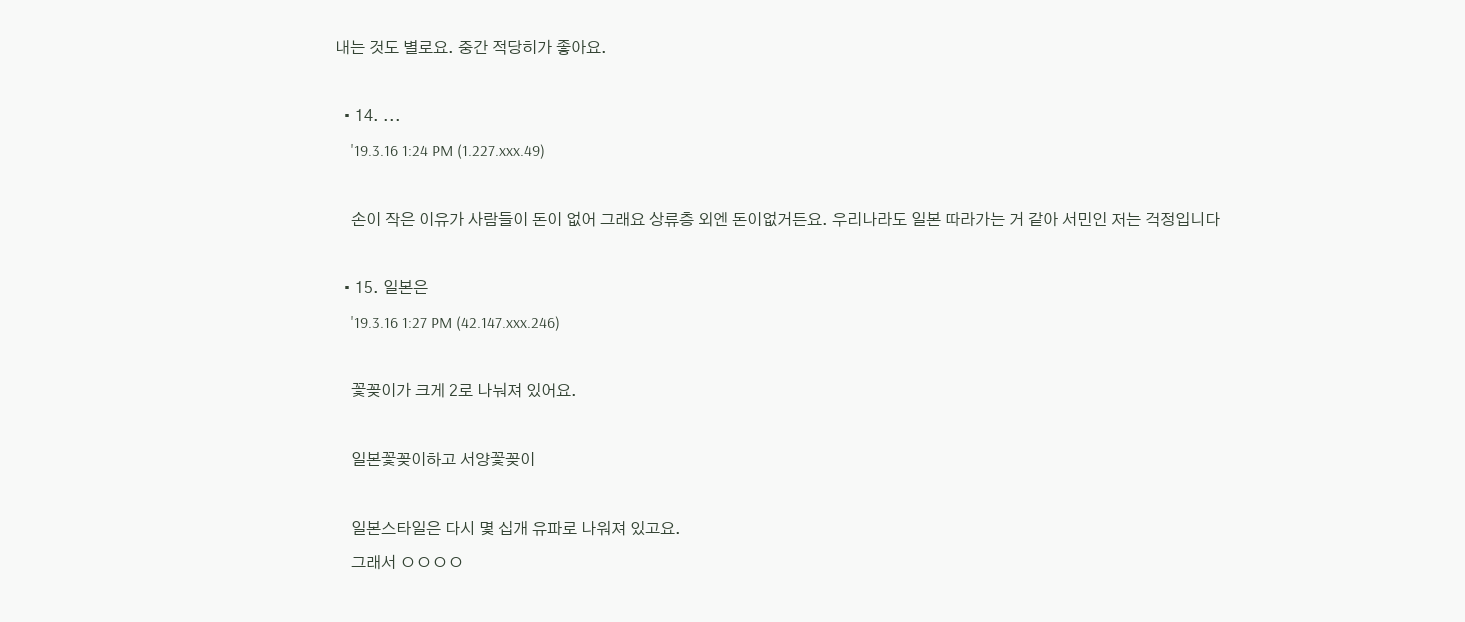내는 것도 별로요. 중간 적당히가 좋아요.

  • 14. ...
    '19.3.16 1:24 PM (1.227.xxx.49)

    손이 작은 이유가 사람들이 돈이 없어 그래요 상류층 외엔 돈이없거든요. 우리나라도 일본 따라가는 거 같아 서민인 저는 걱정입니다

  • 15. 일본은
    '19.3.16 1:27 PM (42.147.xxx.246)

    꽃꽂이가 크게 2로 나눠져 있어요.

    일본꽃꽂이하고 서양꽃꽂이

    일본스타일은 다시 몇 십개 유파로 나워져 있고요.
    그래서 ㅇㅇㅇㅇ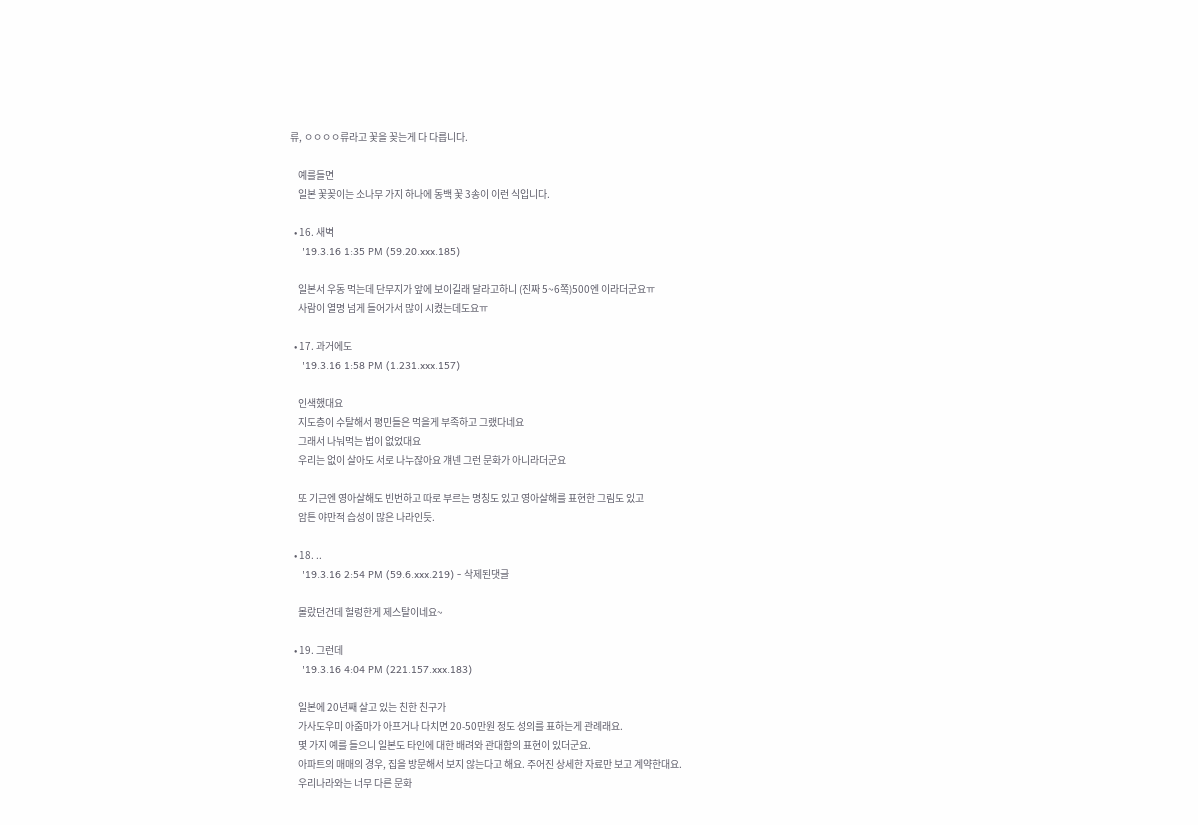류, ㅇㅇㅇㅇ류라고 꽃을 꽂는게 다 다릅니다.

    예를들면
    일본 꽃꽂이는 소나무 가지 하나에 동백 꽃 3송이 이런 식입니다.

  • 16. 새벽
    '19.3.16 1:35 PM (59.20.xxx.185)

    일본서 우동 먹는데 단무지가 앞에 보이길래 달라고하니 (진짜 5~6쪽)500엔 이라더군요ㅠ
    사람이 열명 넘게 들어가서 많이 시켰는데도요ㅠ

  • 17. 과거에도
    '19.3.16 1:58 PM (1.231.xxx.157)

    인색했대요
    지도층이 수탈해서 평민들은 먹을게 부족하고 그랬다네요
    그래서 나눠먹는 법이 없었대요
    우리는 없이 살아도 서로 나누잖아요 걔넨 그런 문화가 아니라더군요

    또 기근엔 영아살해도 빈번하고 따로 부르는 명칭도 있고 영아살해를 표현한 그림도 있고
    암튼 야만적 습성이 많은 나라인듯.

  • 18. ..
    '19.3.16 2:54 PM (59.6.xxx.219) - 삭제된댓글

    몰랐던건데 헐렁한게 제스탈이네요~

  • 19. 그런데
    '19.3.16 4:04 PM (221.157.xxx.183)

    일본에 20년째 살고 있는 친한 친구가
    가사도우미 아줌마가 아프거나 다치면 20-50만원 정도 성의를 표하는게 관례래요.
    몇 가지 예를 들으니 일본도 타인에 대한 배려와 관대함의 표현이 있더군요.
    아파트의 매매의 경우, 집을 방문해서 보지 않는다고 해요. 주어진 상세한 자료만 보고 계약한대요.
    우리나라와는 너무 다른 문화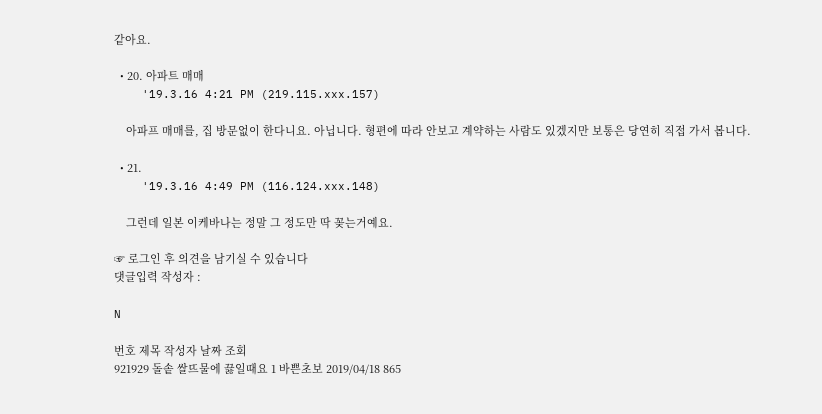같아요.

  • 20. 아파트 매매
    '19.3.16 4:21 PM (219.115.xxx.157)

    아파프 매매를, 집 방문없이 한다니요. 아닙니다. 형편에 따라 안보고 계약하는 사람도 있겠지만 보통은 당연히 직접 가서 봅니다.

  • 21.
    '19.3.16 4:49 PM (116.124.xxx.148)

    그런데 일본 이케바나는 정말 그 정도만 딱 꽂는거예요.

☞ 로그인 후 의견을 남기실 수 있습니다
댓글입력 작성자 :

N

번호 제목 작성자 날짜 조회
921929 돌솥 쌀뜨물에 끓일때요 1 바쁜초보 2019/04/18 865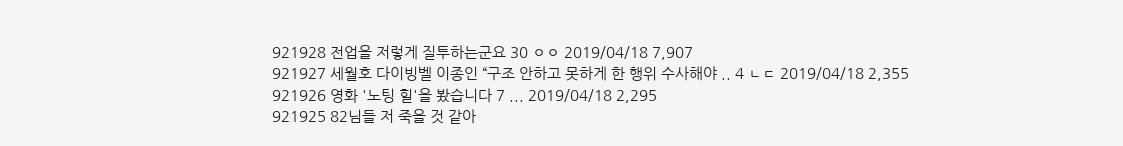921928 전업을 저렇게 질투하는군요 30 ㅇㅇ 2019/04/18 7,907
921927 세월호 다이빙벨 이종인 “구조 안하고 못하게 한 행위 수사해야 .. 4 ㄴㄷ 2019/04/18 2,355
921926 영화 '노팅 힐'을 봤습니다 7 ... 2019/04/18 2,295
921925 82님들 저 죽을 것 같아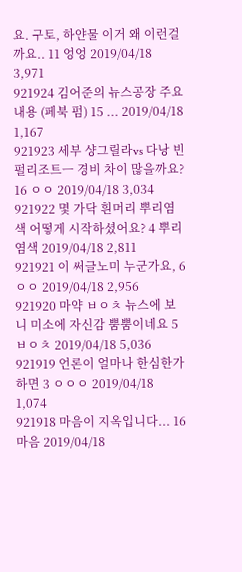요. 구토, 하얀물 이거 왜 이런걸까요.. 11 엉엉 2019/04/18 3,971
921924 김어준의 뉴스공장 주요내용 (페북 펌) 15 ... 2019/04/18 1,167
921923 세부 샹그릴라vs 다낭 빈펄리조트ㅡ 경비 차이 많을까요? 16 ㅇㅇ 2019/04/18 3,034
921922 몇 가닥 흰머리 뿌리염색 어떻게 시작하셨어요? 4 뿌리염색 2019/04/18 2,811
921921 이 써글노미 누군가요, 6 ㅇㅇ 2019/04/18 2,956
921920 마약 ㅂㅇㅊ 뉴스에 보니 미소에 자신감 뿜뿜이네요 5 ㅂㅇㅊ 2019/04/18 5,036
921919 언론이 얼마나 한심한가 하면 3 ㅇㅇㅇ 2019/04/18 1,074
921918 마음이 지옥입니다... 16 마음 2019/04/18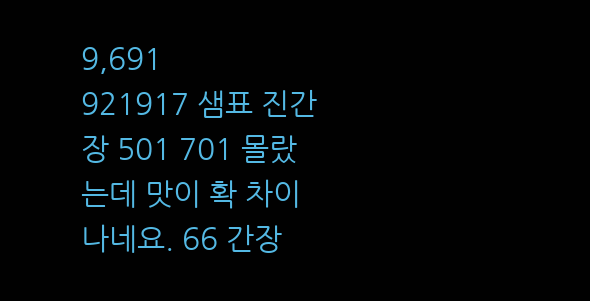9,691
921917 샘표 진간장 501 701 몰랐는데 맛이 확 차이나네요. 66 간장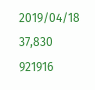2019/04/18 37,830
921916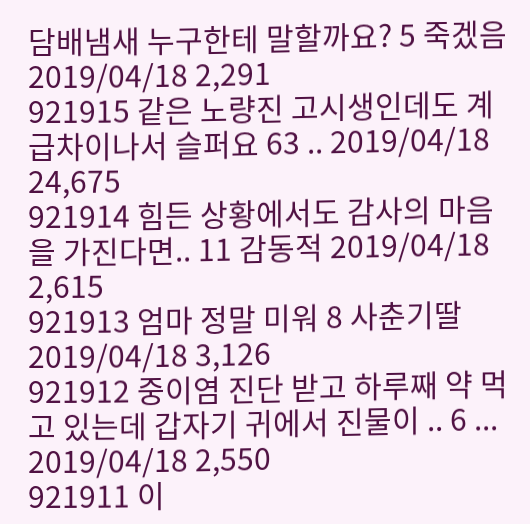담배냄새 누구한테 말할까요? 5 죽겠음 2019/04/18 2,291
921915 같은 노량진 고시생인데도 계급차이나서 슬퍼요 63 .. 2019/04/18 24,675
921914 힘든 상황에서도 감사의 마음을 가진다면.. 11 감동적 2019/04/18 2,615
921913 엄마 정말 미워 8 사춘기딸 2019/04/18 3,126
921912 중이염 진단 받고 하루째 약 먹고 있는데 갑자기 귀에서 진물이 .. 6 ... 2019/04/18 2,550
921911 이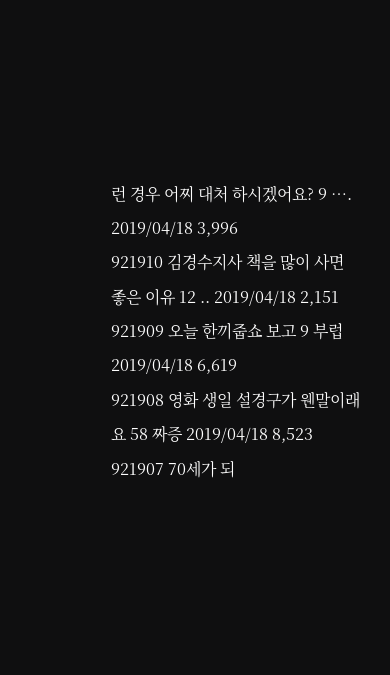런 경우 어찌 대처 하시겠어요? 9 …. 2019/04/18 3,996
921910 김경수지사 책을 많이 사면 좋은 이유 12 .. 2019/04/18 2,151
921909 오늘 한끼줍쇼 보고 9 부럽 2019/04/18 6,619
921908 영화 생일 설경구가 웬말이래요 58 짜증 2019/04/18 8,523
921907 70세가 되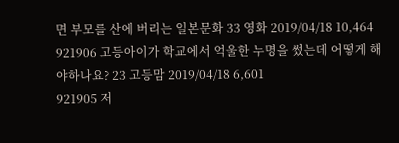면 부모를 산에 버리는 일본문화 33 영화 2019/04/18 10,464
921906 고등아이가 학교에서 억울한 누명을 썼는데 어떻게 해야하나요? 23 고등맘 2019/04/18 6,601
921905 저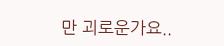만 괴로운가요..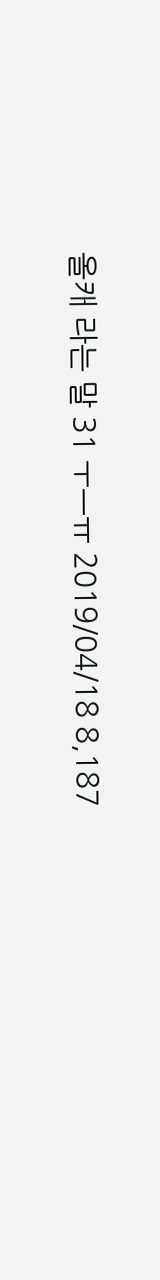올캐 라는 말 31 ㅜㅡㅠ 2019/04/18 8,187